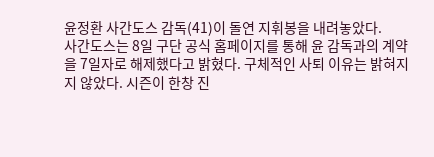윤정환 사간도스 감독(41)이 돌연 지휘봉을 내려놓았다.
사간도스는 8일 구단 공식 홈페이지를 통해 윤 감독과의 계약을 7일자로 해제했다고 밝혔다. 구체적인 사퇴 이유는 밝혀지지 않았다. 시즌이 한창 진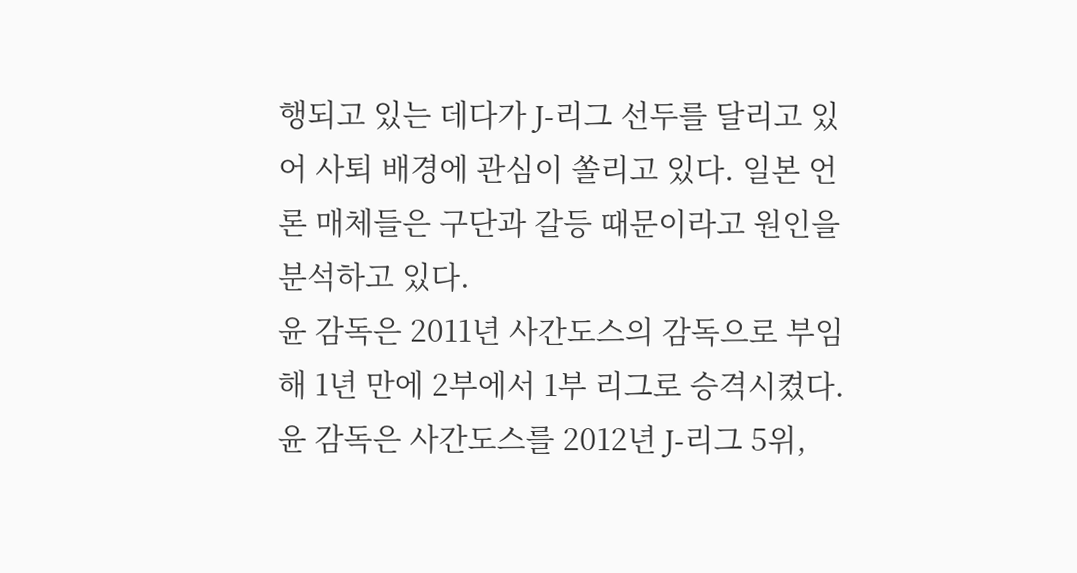행되고 있는 데다가 J-리그 선두를 달리고 있어 사퇴 배경에 관심이 쏠리고 있다. 일본 언론 매체들은 구단과 갈등 때문이라고 원인을 분석하고 있다.
윤 감독은 2011년 사간도스의 감독으로 부임해 1년 만에 2부에서 1부 리그로 승격시켰다. 윤 감독은 사간도스를 2012년 J-리그 5위,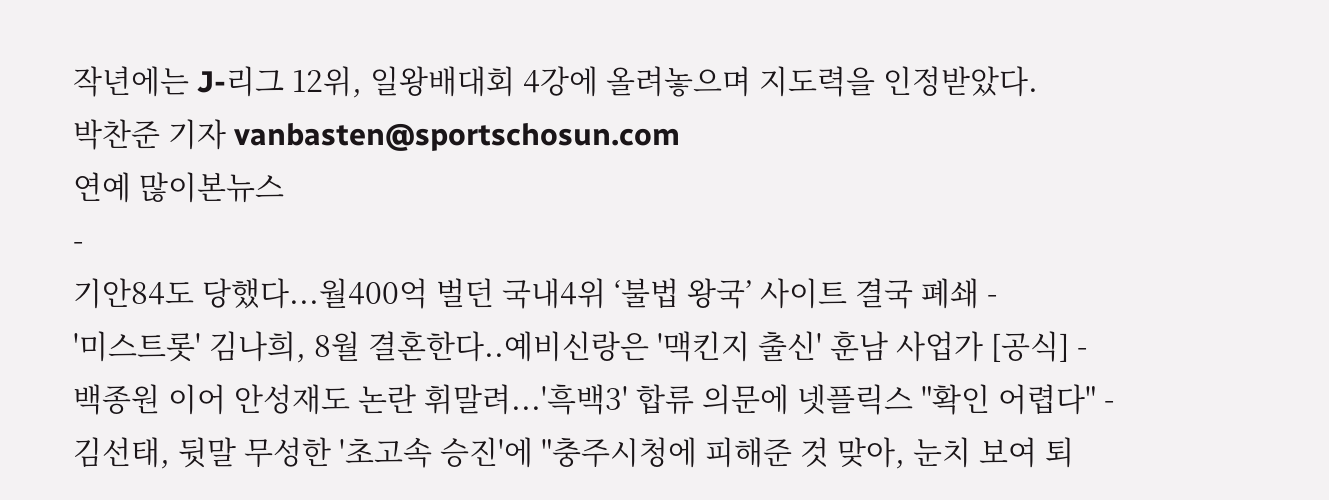작년에는 J-리그 12위, 일왕배대회 4강에 올려놓으며 지도력을 인정받았다.
박찬준 기자 vanbasten@sportschosun.com
연예 많이본뉴스
-
기안84도 당했다...월400억 벌던 국내4위 ‘불법 왕국’ 사이트 결국 폐쇄 -
'미스트롯' 김나희, 8월 결혼한다..예비신랑은 '맥킨지 출신' 훈남 사업가 [공식] -
백종원 이어 안성재도 논란 휘말려...'흑백3' 합류 의문에 넷플릭스 "확인 어렵다" -
김선태, 뒷말 무성한 '초고속 승진'에 "충주시청에 피해준 것 맞아, 눈치 보여 퇴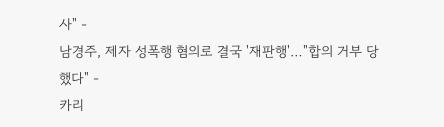사" -
남경주, 제자 성폭행 혐의로 결국 '재판행'…"합의 거부 당했다" -
카리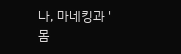나, 마네킹과 '몸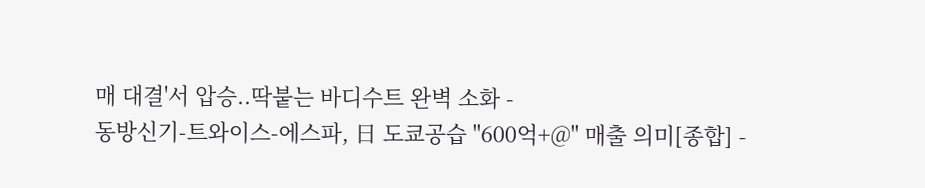매 대결'서 압승..딱붙는 바디수트 완벽 소화 -
동방신기-트와이스-에스파, 日 도쿄공습 "600억+@" 매출 의미[종합] -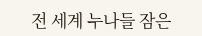전 세계 누나들 잠은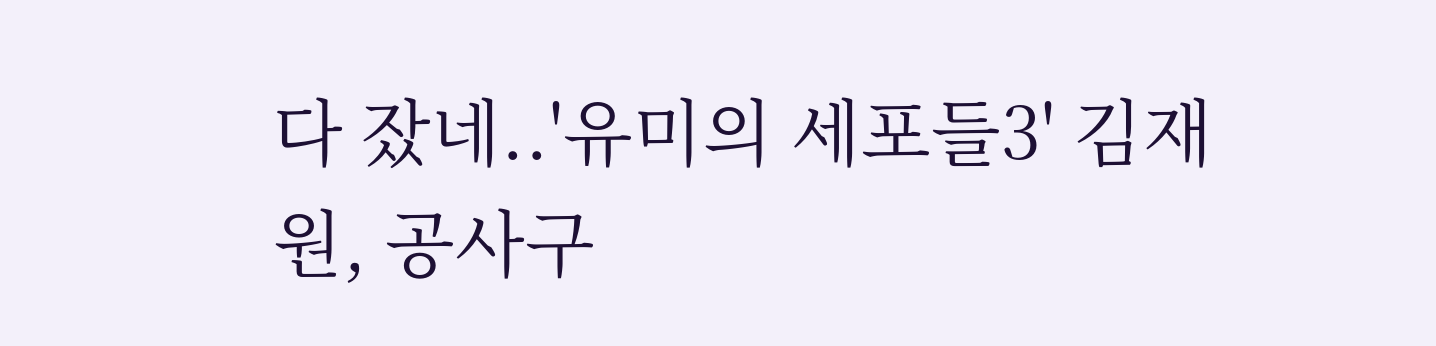다 잤네..'유미의 세포들3' 김재원, 공사구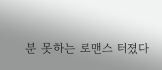분 못하는 로맨스 터졌다